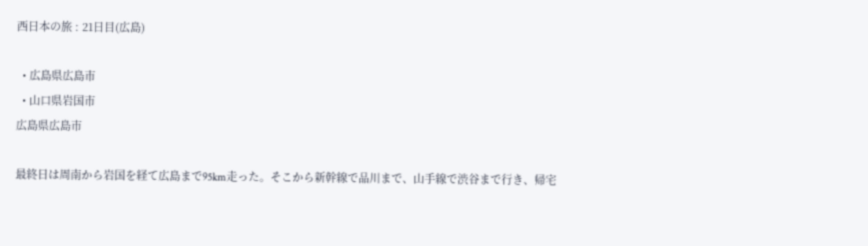西日本の旅 : 21日目(広島)

  • 広島県広島市
  • 山口県岩国市
広島県広島市

最終日は周南から岩国を経て広島まで95km走った。そこから新幹線で品川まで、山手線で渋谷まで行き、帰宅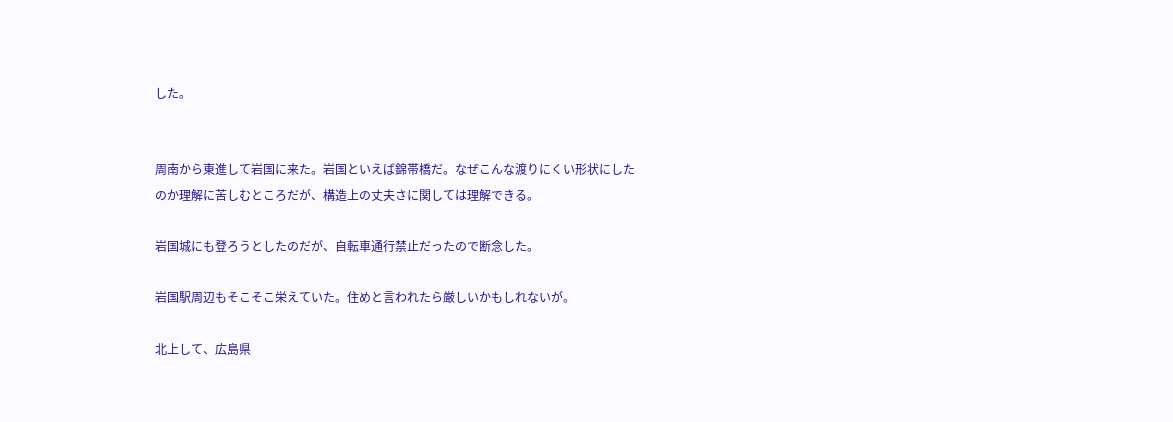した。


周南から東進して岩国に来た。岩国といえば錦帯橋だ。なぜこんな渡りにくい形状にしたのか理解に苦しむところだが、構造上の丈夫さに関しては理解できる。

岩国城にも登ろうとしたのだが、自転車通行禁止だったので断念した。

岩国駅周辺もそこそこ栄えていた。住めと言われたら厳しいかもしれないが。

北上して、広島県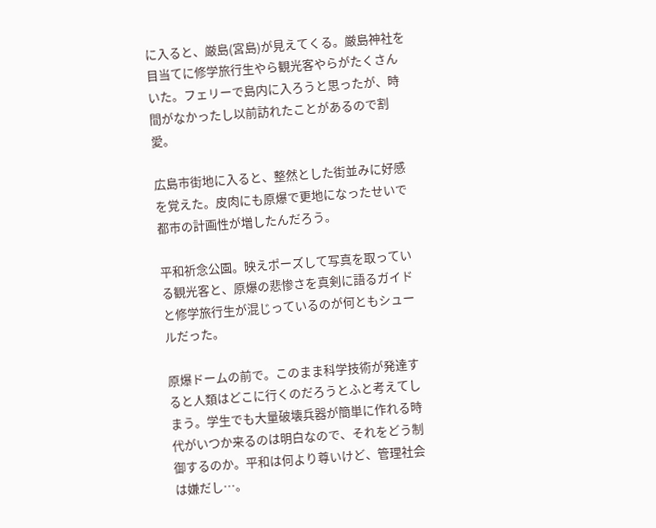に入ると、厳島(宮島)が見えてくる。厳島神社を目当てに修学旅行生やら観光客やらがたくさんいた。フェリーで島内に入ろうと思ったが、時間がなかったし以前訪れたことがあるので割愛。

広島市街地に入ると、整然とした街並みに好感を覚えた。皮肉にも原爆で更地になったせいで都市の計画性が増したんだろう。

平和祈念公園。映えポーズして写真を取っている観光客と、原爆の悲惨さを真剣に語るガイドと修学旅行生が混じっているのが何ともシュールだった。

原爆ドームの前で。このまま科学技術が発達すると人類はどこに行くのだろうとふと考えてしまう。学生でも大量破壊兵器が簡単に作れる時代がいつか来るのは明白なので、それをどう制御するのか。平和は何より尊いけど、管理社会は嫌だし…。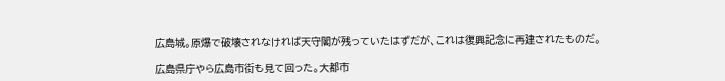広島城。原爆で破壊されなければ天守閣が残っていたはずだが、これは復興記念に再建されたものだ。

広島県庁やら広島市街も見て回った。大都市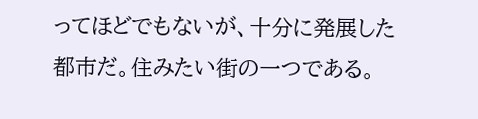ってほどでもないが、十分に発展した都市だ。住みたい街の一つである。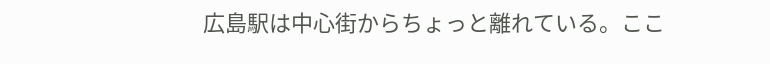広島駅は中心街からちょっと離れている。ここ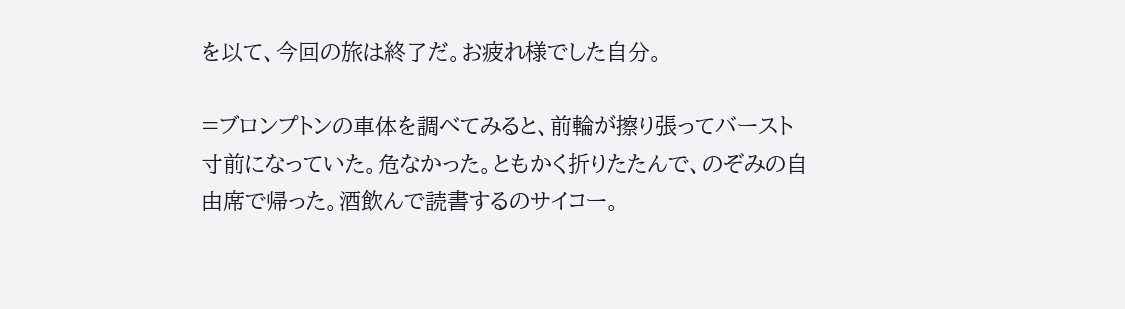を以て、今回の旅は終了だ。お疲れ様でした自分。

=ブロンプトンの車体を調べてみると、前輪が擦り張ってバースト寸前になっていた。危なかった。ともかく折りたたんで、のぞみの自由席で帰った。酒飲んで読書するのサイコー。